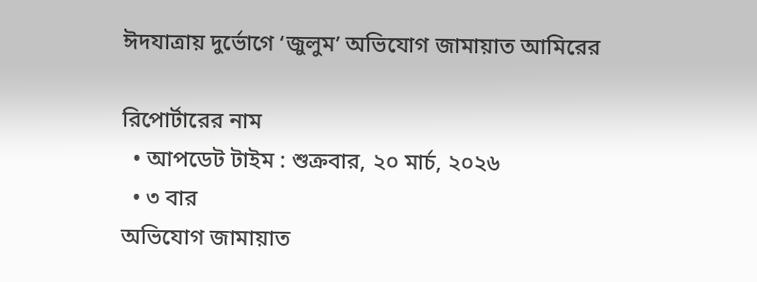ঈদযাত্রায় দুর্ভোগে ‘জুলুম’ অভিযোগ জামায়াত আমিরের

রিপোর্টারের নাম
  • আপডেট টাইম : শুক্রবার, ২০ মার্চ, ২০২৬
  • ৩ বার
অভিযোগ জামায়াত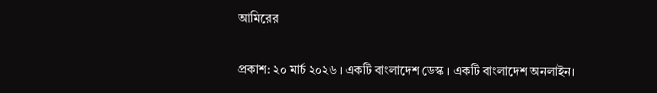আমিরের

প্রকাশ: ২০ মার্চ ২০২৬ । একটি বাংলাদেশ ডেস্ক । একটি বাংলাদেশ অনলাইন।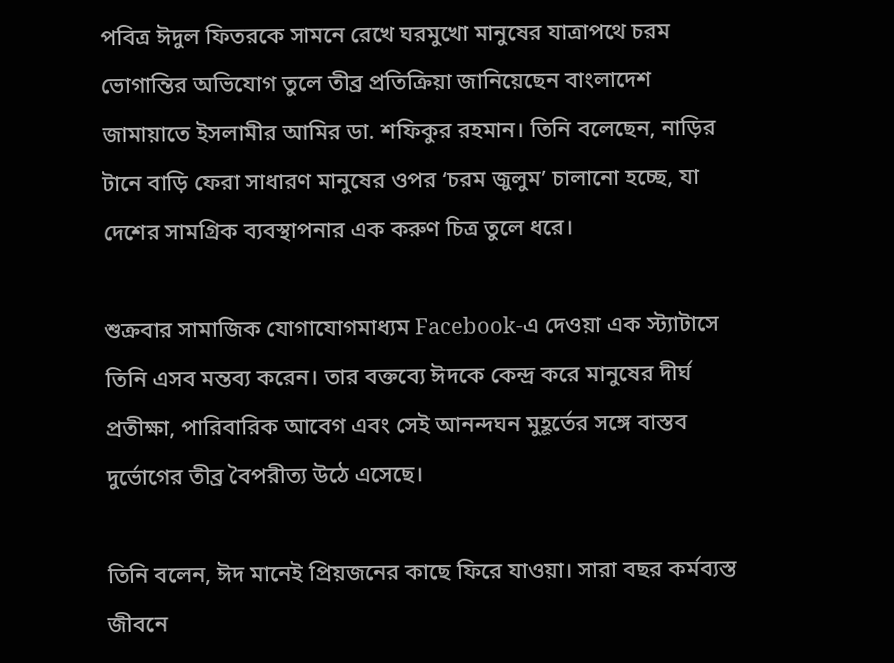পবিত্র ঈদুল ফিতরকে সামনে রেখে ঘরমুখো মানুষের যাত্রাপথে চরম ভোগান্তির অভিযোগ তুলে তীব্র প্রতিক্রিয়া জানিয়েছেন বাংলাদেশ জামায়াতে ইসলামীর আমির ডা. শফিকুর রহমান। তিনি বলেছেন, নাড়ির টানে বাড়ি ফেরা সাধারণ মানুষের ওপর ‘চরম জুলুম’ চালানো হচ্ছে, যা দেশের সামগ্রিক ব্যবস্থাপনার এক করুণ চিত্র তুলে ধরে।

শুক্রবার সামাজিক যোগাযোগমাধ্যম Facebook-এ দেওয়া এক স্ট্যাটাসে তিনি এসব মন্তব্য করেন। তার বক্তব্যে ঈদকে কেন্দ্র করে মানুষের দীর্ঘ প্রতীক্ষা, পারিবারিক আবেগ এবং সেই আনন্দঘন মুহূর্তের সঙ্গে বাস্তব দুর্ভোগের তীব্র বৈপরীত্য উঠে এসেছে।

তিনি বলেন, ঈদ মানেই প্রিয়জনের কাছে ফিরে যাওয়া। সারা বছর কর্মব্যস্ত জীবনে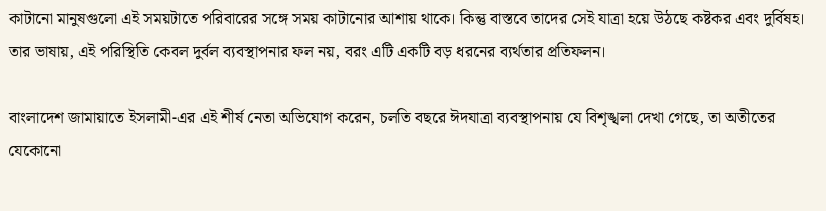কাটানো মানুষগুলো এই সময়টাতে পরিবারের সঙ্গে সময় কাটানোর আশায় থাকে। কিন্তু বাস্তবে তাদের সেই যাত্রা হয়ে উঠছে কষ্টকর এবং দুর্বিষহ। তার ভাষায়, এই পরিস্থিতি কেবল দুর্বল ব্যবস্থাপনার ফল নয়, বরং এটি একটি বড় ধরনের ব্যর্থতার প্রতিফলন।

বাংলাদেশ জামায়াতে ইসলামী-এর এই শীর্ষ নেতা অভিযোগ করেন, চলতি বছরে ঈদযাত্রা ব্যবস্থাপনায় যে বিশৃঙ্খলা দেখা গেছে, তা অতীতের যেকোনো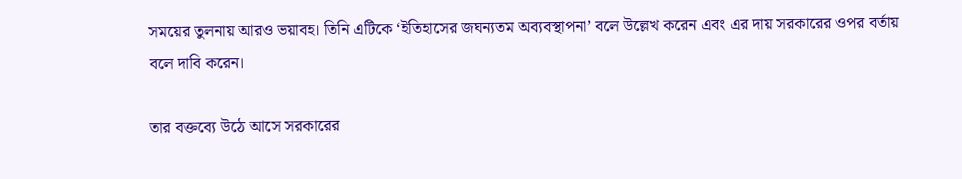সময়ের তুলনায় আরও ভয়াবহ। তিনি এটিকে ‘ইতিহাসের জঘন্যতম অব্যবস্থাপনা’ বলে উল্লেখ করেন এবং এর দায় সরকারের ওপর বর্তায় বলে দাবি করেন।

তার বক্তব্যে উঠে আসে সরকারের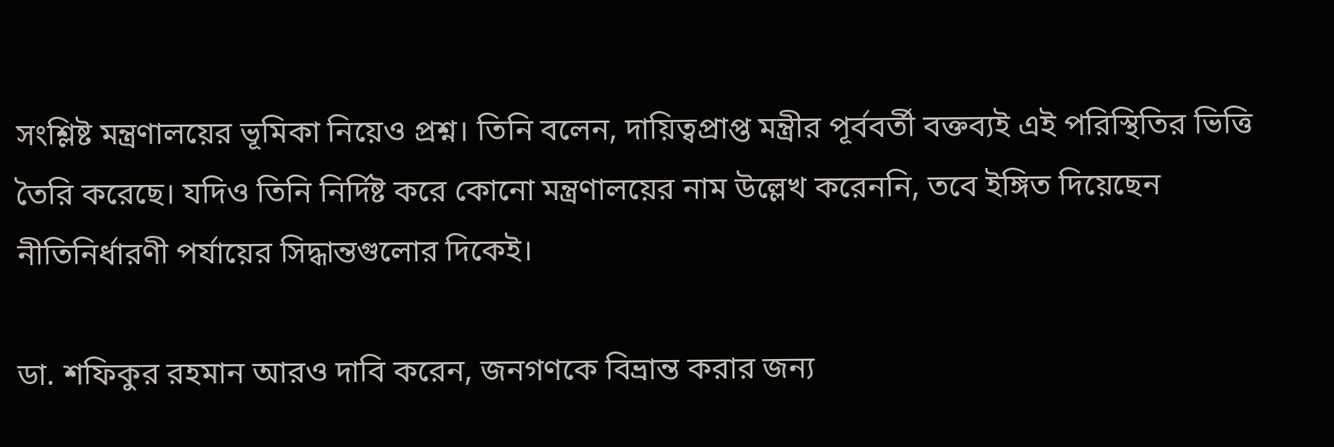সংশ্লিষ্ট মন্ত্রণালয়ের ভূমিকা নিয়েও প্রশ্ন। তিনি বলেন, দায়িত্বপ্রাপ্ত মন্ত্রীর পূর্ববর্তী বক্তব্যই এই পরিস্থিতির ভিত্তি তৈরি করেছে। যদিও তিনি নির্দিষ্ট করে কোনো মন্ত্রণালয়ের নাম উল্লেখ করেননি, তবে ইঙ্গিত দিয়েছেন নীতিনির্ধারণী পর্যায়ের সিদ্ধান্তগুলোর দিকেই।

ডা. শফিকুর রহমান আরও দাবি করেন, জনগণকে বিভ্রান্ত করার জন্য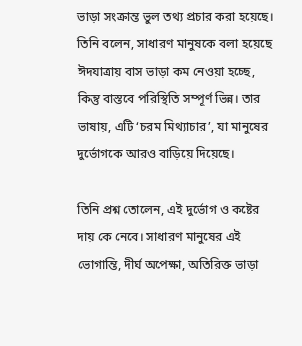ভাড়া সংক্রান্ত ভুল তথ্য প্রচার করা হয়েছে। তিনি বলেন, সাধারণ মানুষকে বলা হয়েছে ঈদযাত্রায় বাস ভাড়া কম নেওয়া হচ্ছে, কিন্তু বাস্তবে পরিস্থিতি সম্পূর্ণ ভিন্ন। তার ভাষায়, এটি ‘চরম মিথ্যাচার’, যা মানুষের দুর্ভোগকে আরও বাড়িয়ে দিয়েছে।

তিনি প্রশ্ন তোলেন, এই দুর্ভোগ ও কষ্টের দায় কে নেবে। সাধারণ মানুষের এই ভোগান্তি, দীর্ঘ অপেক্ষা, অতিরিক্ত ভাড়া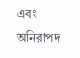এবং অনিরাপদ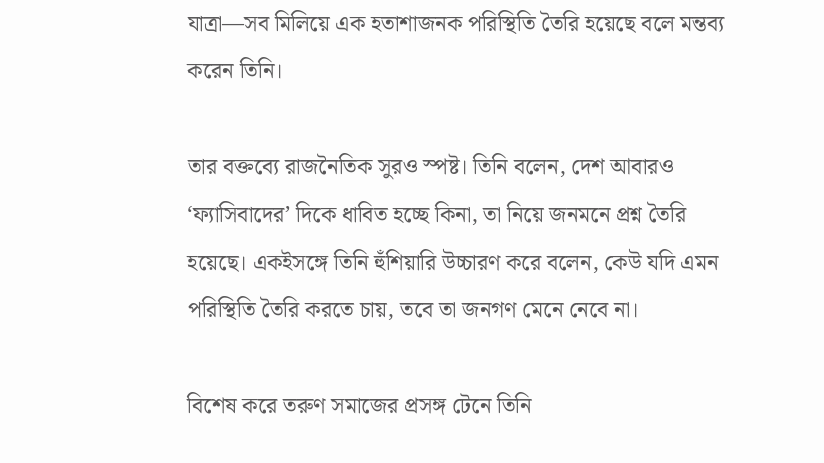যাত্রা—সব মিলিয়ে এক হতাশাজনক পরিস্থিতি তৈরি হয়েছে বলে মন্তব্য করেন তিনি।

তার বক্তব্যে রাজনৈতিক সুরও স্পষ্ট। তিনি বলেন, দেশ আবারও ‘ফ্যাসিবাদের’ দিকে ধাবিত হচ্ছে কিনা, তা নিয়ে জনমনে প্রশ্ন তৈরি হয়েছে। একইসঙ্গে তিনি হুঁশিয়ারি উচ্চারণ করে বলেন, কেউ যদি এমন পরিস্থিতি তৈরি করতে চায়, তবে তা জনগণ মেনে নেবে না।

বিশেষ করে তরুণ সমাজের প্রসঙ্গ টেনে তিনি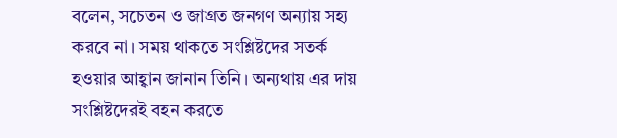বলেন, সচেতন ও জাগ্রত জনগণ অন্যায় সহ্য করবে না। সময় থাকতে সংশ্লিষ্টদের সতর্ক হওয়ার আহ্বান জানান তিনি। অন্যথায় এর দায় সংশ্লিষ্টদেরই বহন করতে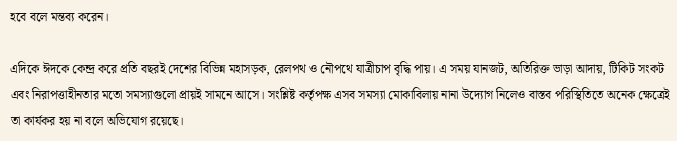হবে বলে মন্তব্য করেন।

এদিকে ঈদকে কেন্দ্র করে প্রতি বছরই দেশের বিভিন্ন মহাসড়ক, রেলপথ ও নৌপথে যাত্রীচাপ বৃদ্ধি পায়। এ সময় যানজট, অতিরিক্ত ভাড়া আদায়, টিকিট সংকট এবং নিরাপত্তাহীনতার মতো সমস্যাগুলো প্রায়ই সামনে আসে। সংশ্লিষ্ট কর্তৃপক্ষ এসব সমস্যা মোকাবিলায় নানা উদ্যোগ নিলেও বাস্তব পরিস্থিতিতে অনেক ক্ষেত্রেই তা কার্যকর হয় না বলে অভিযোগ রয়েছে।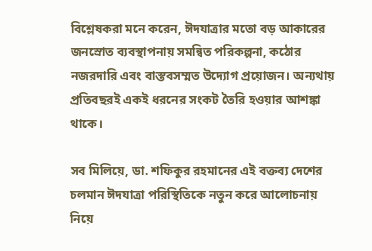বিশ্লেষকরা মনে করেন, ঈদযাত্রার মতো বড় আকারের জনস্রোত ব্যবস্থাপনায় সমন্বিত পরিকল্পনা, কঠোর নজরদারি এবং বাস্তবসম্মত উদ্যোগ প্রয়োজন। অন্যথায় প্রতিবছরই একই ধরনের সংকট তৈরি হওয়ার আশঙ্কা থাকে।

সব মিলিয়ে, ডা. শফিকুর রহমানের এই বক্তব্য দেশের চলমান ঈদযাত্রা পরিস্থিতিকে নতুন করে আলোচনায় নিয়ে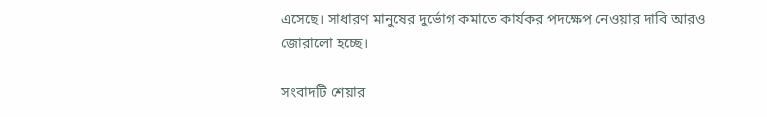এসেছে। সাধারণ মানুষের দুর্ভোগ কমাতে কার্যকর পদক্ষেপ নেওয়ার দাবি আরও জোরালো হচ্ছে।

সংবাদটি শেয়ার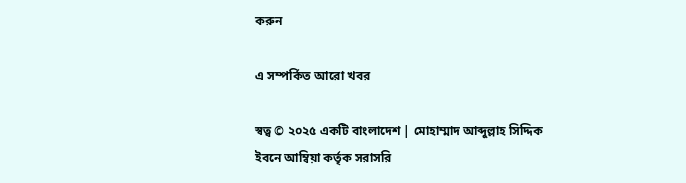করুন

এ সম্পর্কিত আরো খবর

স্বত্ব © ২০২৫ একটি বাংলাদেশ | মোহাম্মাদ আব্দুল্লাহ সিদ্দিক ইবনে আম্বিয়া কর্তৃক সরাসরি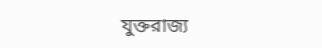যুক্তরাজ্য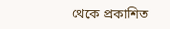থেকে প্রকাশিত